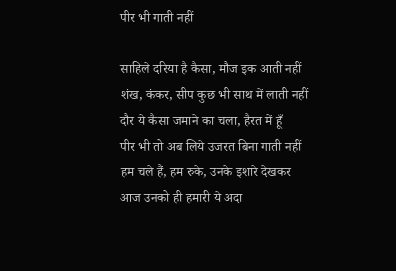पीर भी गाती नहीं

साहिले दरिया है कैसा, मौज इक आती नहीं
शंख, कंकर, सीप कुछ भी साथ में लाती नहीं
दौर ये कैसा जमाने का चला, हैरत में हूँ
पीर भी तो अब लिये उजरत बिना गाती नहीं
हम चले हैं, हम रुके, उनके इशारे देखकर
आज उनको ही हमारी ये अदा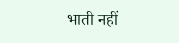भाती नहीं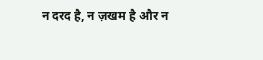न दरद है, न ज़खम है और न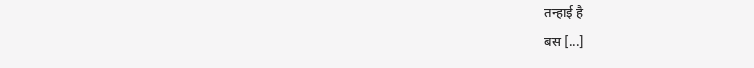तन्हाई है
बस [...]